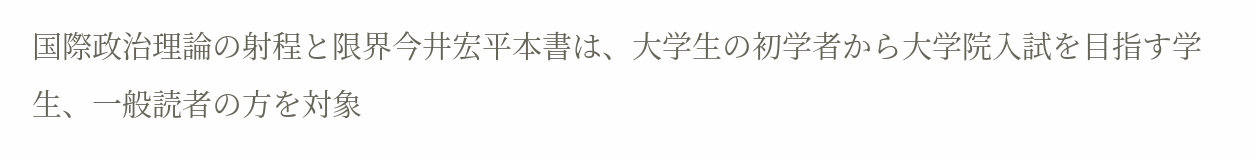国際政治理論の射程と限界今井宏平本書は、大学生の初学者から大学院入試を目指す学生、一般読者の方を対象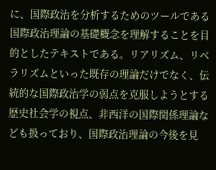に、国際政治を分析するためのツールである国際政治理論の基礎概念を理解することを目的としたテキストである。リアリズム、リベラリズムといった既存の理論だけでなく、伝統的な国際政治学の弱点を克服しようとする歴史社会学の視点、非西洋の国際関係理論なども扱っており、国際政治理論の今後を見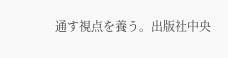通す視点を養う。出版社中央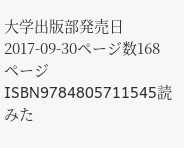大学出版部発売日2017-09-30ページ数168ページISBN9784805711545読みた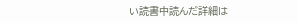い読書中読んだ詳細は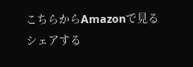こちらからAmazonで見るシェアする